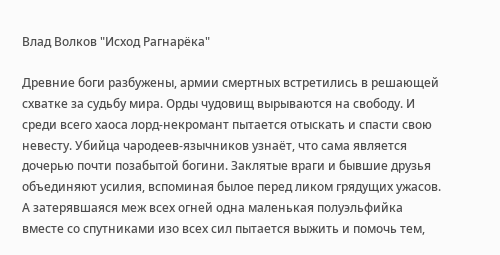Влад Волков "Исход Рагнарёка"

Древние боги разбужены, армии смертных встретились в решающей схватке за судьбу мира. Орды чудовищ вырываются на свободу. И среди всего хаоса лорд-некромант пытается отыскать и спасти свою невесту. Убийца чародеев-язычников узнаёт, что сама является дочерью почти позабытой богини. Заклятые враги и бывшие друзья объединяют усилия, вспоминая былое перед ликом грядущих ужасов. А затерявшаяся меж всех огней одна маленькая полуэльфийка вместе со спутниками изо всех сил пытается выжить и помочь тем,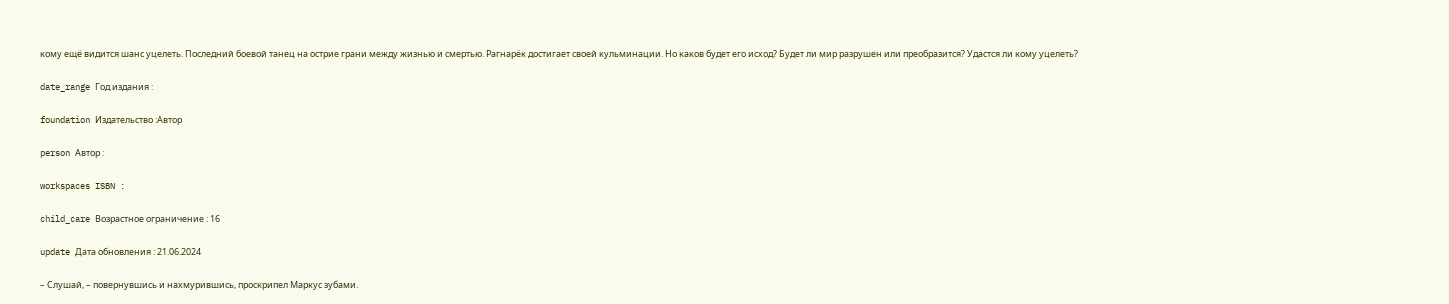кому ещё видится шанс уцелеть. Последний боевой танец на острие грани между жизнью и смертью. Рагнарёк достигает своей кульминации. Но каков будет его исход? Будет ли мир разрушен или преобразится? Удастся ли кому уцелеть?

date_range Год издания :

foundation Издательство :Автор

person Автор :

workspaces ISBN :

child_care Возрастное ограничение : 16

update Дата обновления : 21.06.2024

– Слушай, – повернувшись и нахмурившись, проскрипел Маркус зубами.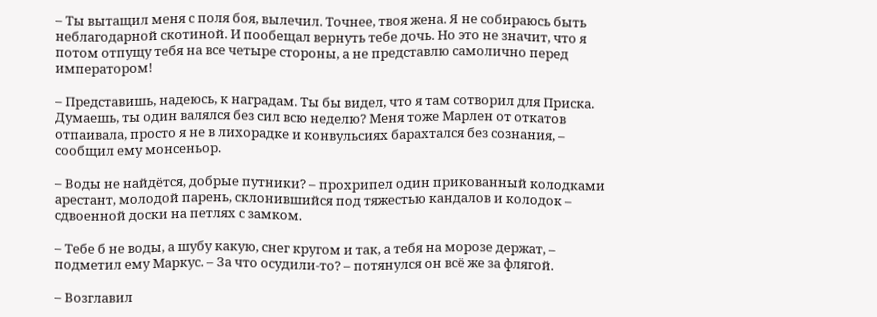– Ты вытащил меня с поля боя, вылечил. Точнее, твоя жена. Я не собираюсь быть неблагодарной скотиной. И пообещал вернуть тебе дочь. Но это не значит, что я потом отпущу тебя на все четыре стороны, а не представлю самолично перед императором!

– Представишь, надеюсь, к наградам. Ты бы видел, что я там сотворил для Приска. Думаешь, ты один валялся без сил всю неделю? Меня тоже Марлен от откатов отпаивала, просто я не в лихорадке и конвульсиях барахтался без сознания, – сообщил ему монсеньор.

– Воды не найдётся, добрые путники? – прохрипел один прикованный колодками арестант, молодой парень, склонившийся под тяжестью кандалов и колодок – сдвоенной доски на петлях с замком.

– Тебе б не воды, а шубу какую, снег кругом и так, а тебя на морозе держат, – подметил ему Маркус. – За что осудили-то? – потянулся он всё же за флягой.

– Возглавил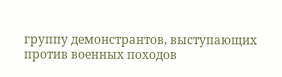группу демонстрантов, выступающих против военных походов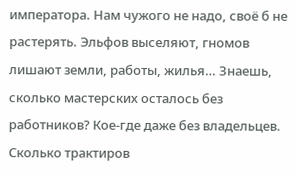императора. Нам чужого не надо, своё б не растерять. Эльфов выселяют, гномов лишают земли, работы, жилья… Знаешь, сколько мастерских осталось без работников? Кое-где даже без владельцев. Сколько трактиров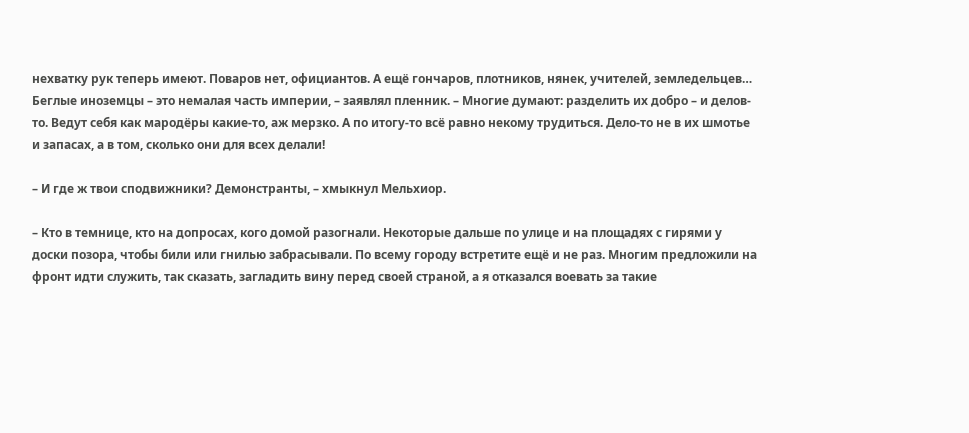нехватку рук теперь имеют. Поваров нет, официантов. А ещё гончаров, плотников, нянек, учителей, земледельцев… Беглые иноземцы – это немалая часть империи, – заявлял пленник. – Многие думают: разделить их добро – и делов-то. Ведут себя как мародёры какие-то, аж мерзко. А по итогу-то всё равно некому трудиться. Дело-то не в их шмотье и запасах, а в том, сколько они для всех делали!

– И где ж твои сподвижники? Демонстранты, – хмыкнул Мельхиор.

– Кто в темнице, кто на допросах, кого домой разогнали. Некоторые дальше по улице и на площадях с гирями у доски позора, чтобы били или гнилью забрасывали. По всему городу встретите ещё и не раз. Многим предложили на фронт идти служить, так сказать, загладить вину перед своей страной, а я отказался воевать за такие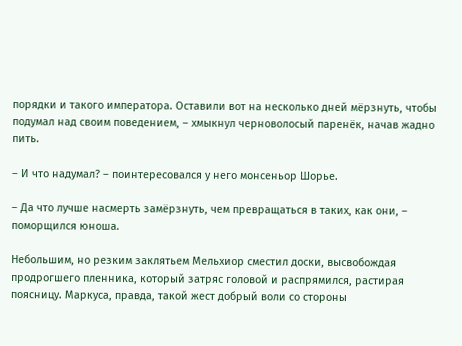порядки и такого императора. Оставили вот на несколько дней мёрзнуть, чтобы подумал над своим поведением, – хмыкнул черноволосый паренёк, начав жадно пить.

– И что надумал? – поинтересовался у него монсеньор Шорье.

– Да что лучше насмерть замёрзнуть, чем превращаться в таких, как они, – поморщился юноша.

Небольшим, но резким заклятьем Мельхиор сместил доски, высвобождая продрогшего пленника, который затряс головой и распрямился, растирая поясницу. Маркуса, правда, такой жест добрый воли со стороны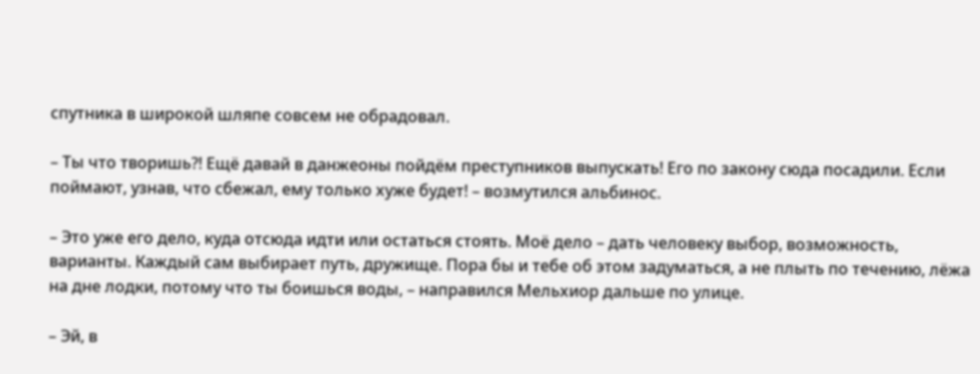спутника в широкой шляпе совсем не обрадовал.

– Ты что творишь?! Ещё давай в данжеоны пойдём преступников выпускать! Его по закону сюда посадили. Если поймают, узнав, что сбежал, ему только хуже будет! – возмутился альбинос.

– Это уже его дело, куда отсюда идти или остаться стоять. Моё дело – дать человеку выбор, возможность, варианты. Каждый сам выбирает путь, дружище. Пора бы и тебе об этом задуматься, а не плыть по течению, лёжа на дне лодки, потому что ты боишься воды, – направился Мельхиор дальше по улице.

– Эй, в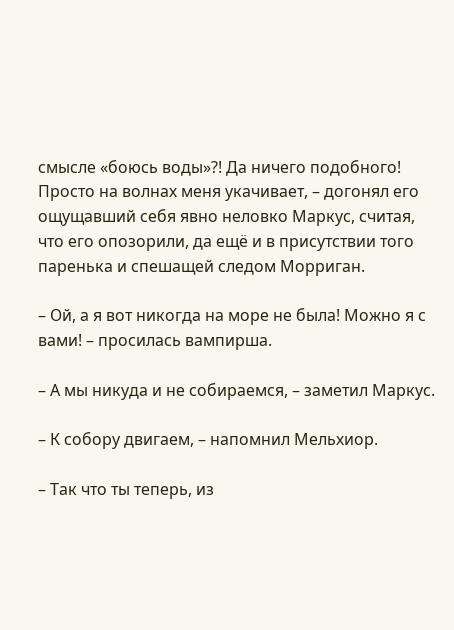смысле «боюсь воды»?! Да ничего подобного! Просто на волнах меня укачивает, – догонял его ощущавший себя явно неловко Маркус, считая, что его опозорили, да ещё и в присутствии того паренька и спешащей следом Морриган.

– Ой, а я вот никогда на море не была! Можно я с вами! – просилась вампирша.

– А мы никуда и не собираемся, – заметил Маркус.

– К собору двигаем, – напомнил Мельхиор.

– Так что ты теперь, из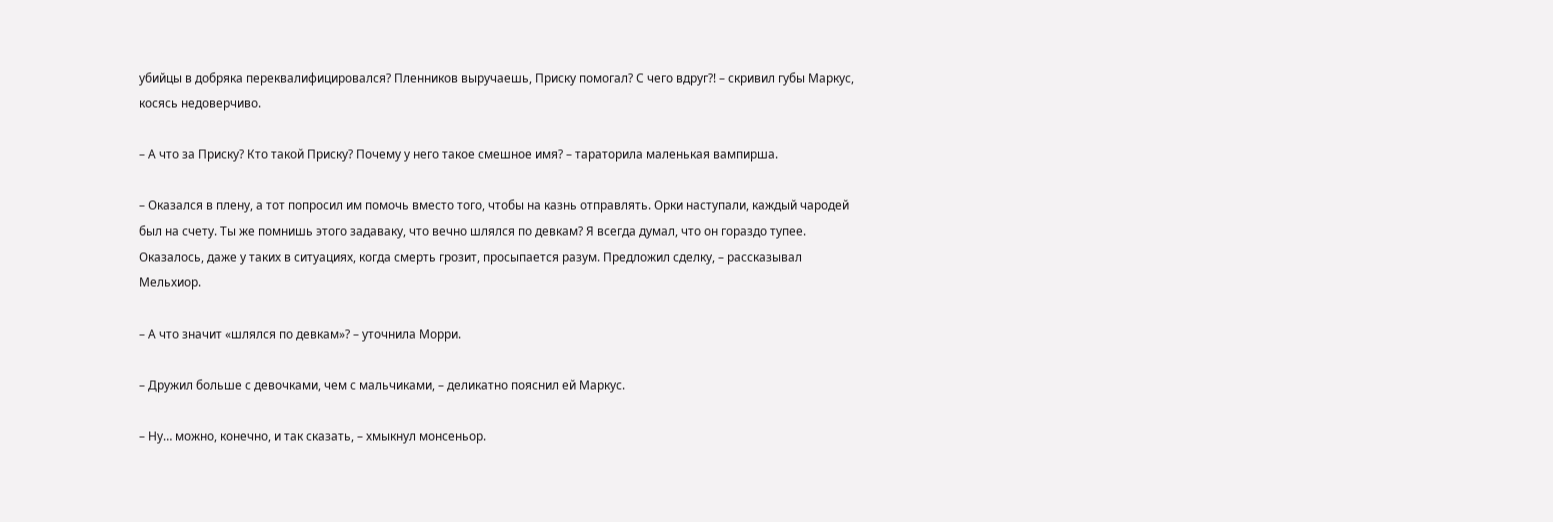убийцы в добряка переквалифицировался? Пленников выручаешь, Приску помогал? С чего вдруг?! – скривил губы Маркус, косясь недоверчиво.

– А что за Приску? Кто такой Приску? Почему у него такое смешное имя? – тараторила маленькая вампирша.

– Оказался в плену, а тот попросил им помочь вместо того, чтобы на казнь отправлять. Орки наступали, каждый чародей был на счету. Ты же помнишь этого задаваку, что вечно шлялся по девкам? Я всегда думал, что он гораздо тупее. Оказалось, даже у таких в ситуациях, когда смерть грозит, просыпается разум. Предложил сделку, – рассказывал Мельхиор.

– А что значит «шлялся по девкам»? – уточнила Морри.

– Дружил больше с девочками, чем с мальчиками, – деликатно пояснил ей Маркус.

– Ну… можно, конечно, и так сказать, – хмыкнул монсеньор.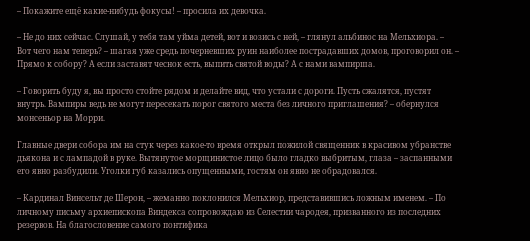– Покажите ещё какие-нибудь фокусы! – просила их девочка.

– Не до них сейчас. Слушай, у тебя там уйма детей, вот и возись с ней, – глянул альбинос на Мельхиора. – Вот чего нам теперь? – шагая уже средь почерневших руин наиболее пострадавших домов, проговорил он. – Прямо к собору? А если заставят чеснок есть, выпить святой воды? А с нами вампирша.

– Говорить буду я, вы просто стойте рядом и делайте вид, что устали с дороги. Пусть сжалятся, пустят внутрь. Вампиры ведь не могут пересекать порог святого места без личного приглашения? – обернулся монсеньор на Морри.

Главные двери собора им на стук через какое-то время открыл пожилой священник в красивом убранстве дьякона и с лампадой в руке. Вытянутое морщинистое лицо было гладко выбритым, глаза – заспанными его явно разбудили. Уголки губ казались опущенными, гостям он явно не обрадовался.

– Кардинал Винсельт де Шерон, – жеманно поклонился Мельхиор, представившись ложным именем. – По личному письму архиепископа Виндекса сопровождаю из Селестии чародея, призванного из последних резервов. На благословение самого понтифика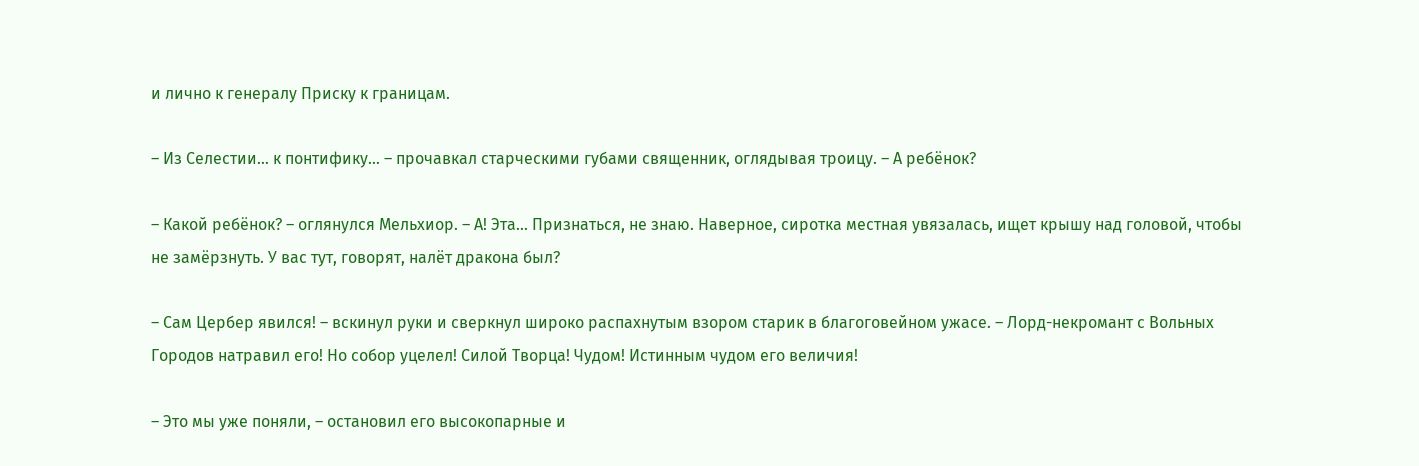и лично к генералу Приску к границам.

– Из Селестии… к понтифику… – прочавкал старческими губами священник, оглядывая троицу. – А ребёнок?

– Какой ребёнок? – оглянулся Мельхиор. – А! Эта… Признаться, не знаю. Наверное, сиротка местная увязалась, ищет крышу над головой, чтобы не замёрзнуть. У вас тут, говорят, налёт дракона был?

– Сам Цербер явился! – вскинул руки и сверкнул широко распахнутым взором старик в благоговейном ужасе. – Лорд-некромант с Вольных Городов натравил его! Но собор уцелел! Силой Творца! Чудом! Истинным чудом его величия!

– Это мы уже поняли, – остановил его высокопарные и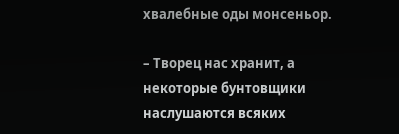хвалебные оды монсеньор.

– Творец нас хранит, а некоторые бунтовщики наслушаются всяких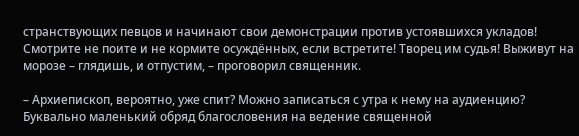странствующих певцов и начинают свои демонстрации против устоявшихся укладов! Смотрите не поите и не кормите осуждённых, если встретите! Творец им судья! Выживут на морозе – глядишь, и отпустим, – проговорил священник.

– Архиепископ, вероятно, уже спит? Можно записаться с утра к нему на аудиенцию? Буквально маленький обряд благословения на ведение священной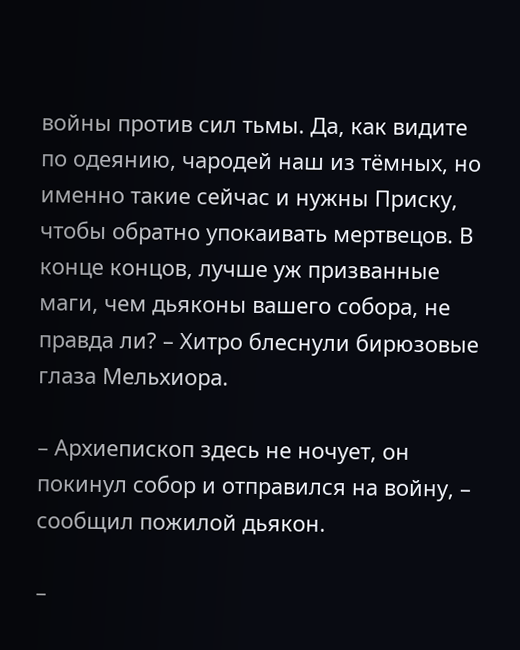войны против сил тьмы. Да, как видите по одеянию, чародей наш из тёмных, но именно такие сейчас и нужны Приску, чтобы обратно упокаивать мертвецов. В конце концов, лучше уж призванные маги, чем дьяконы вашего собора, не правда ли? – Хитро блеснули бирюзовые глаза Мельхиора.

– Архиепископ здесь не ночует, он покинул собор и отправился на войну, – сообщил пожилой дьякон.

–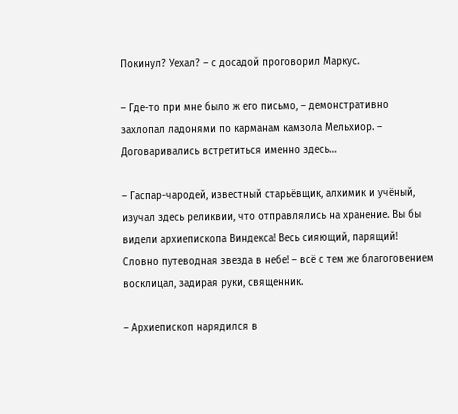Покинул? Уехал? – с досадой проговорил Маркус.

– Где-то при мне было ж его письмо, – демонстративно захлопал ладонями по карманам камзола Мельхиор. – Договаривались встретиться именно здесь…

– Гаспар-чародей, известный старьёвщик, алхимик и учёный, изучал здесь реликвии, что отправлялись на хранение. Вы бы видели архиепископа Виндекса! Весь сияющий, парящий! Словно путеводная звезда в небе! – всё с тем же благоговением восклицал, задирая руки, священник.

– Архиепископ нарядился в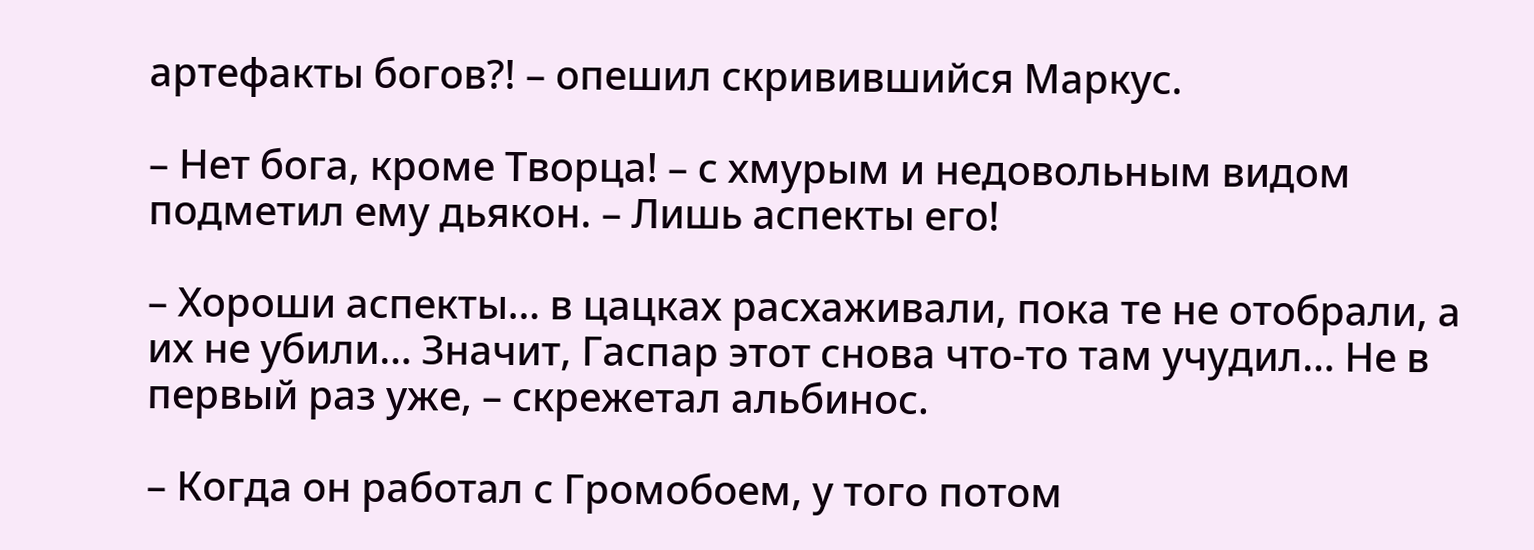артефакты богов?! – опешил скривившийся Маркус.

– Нет бога, кроме Творца! – с хмурым и недовольным видом подметил ему дьякон. – Лишь аспекты его!

– Хороши аспекты… в цацках расхаживали, пока те не отобрали, а их не убили… Значит, Гаспар этот снова что-то там учудил… Не в первый раз уже, – скрежетал альбинос.

– Когда он работал с Громобоем, у того потом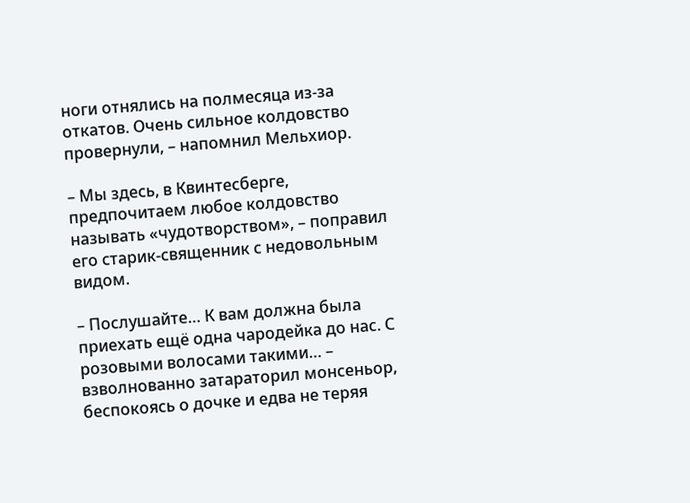ноги отнялись на полмесяца из-за откатов. Очень сильное колдовство провернули, – напомнил Мельхиор.

– Мы здесь, в Квинтесберге, предпочитаем любое колдовство называть «чудотворством», – поправил его старик-священник с недовольным видом.

– Послушайте… К вам должна была приехать ещё одна чародейка до нас. С розовыми волосами такими… – взволнованно затараторил монсеньор, беспокоясь о дочке и едва не теряя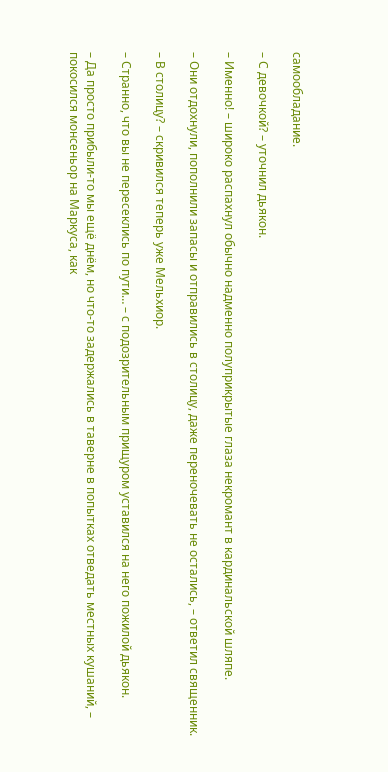самообладание.

– С девочкой? – уточнил дьякон.

– Именно! – широко распахнул обычно надменно полуприкрытые глаза некромант в кардинальской шляпе.

– Они отдохнули, пополнили запасы и отправились в столицу, даже переночевать не остались, – ответил священник.

– В столицу? – скривился теперь уже Мельхиор.

– Странно, что вы не пересеклись по пути… – с подозрительным прищуром уставился на него пожилой дьякон.

– Да просто прибыли-то мы ещё днём, но что-то задержались в таверне в попытках отведать местных кушаний, – покосился монсеньор на Маркуса, как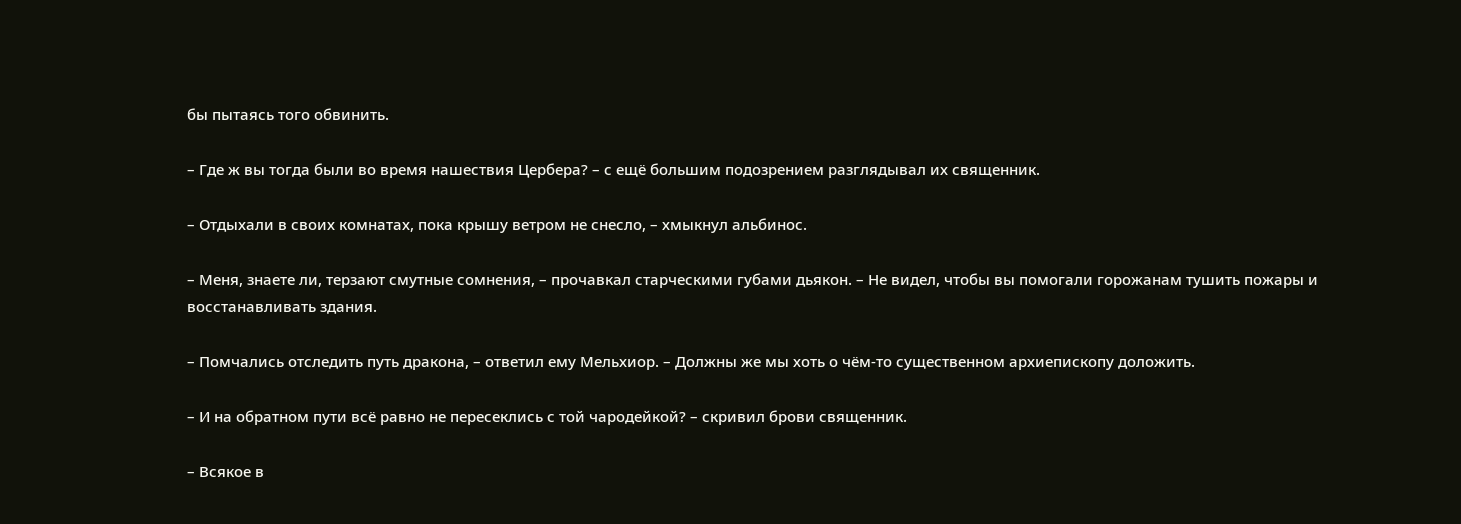бы пытаясь того обвинить.

– Где ж вы тогда были во время нашествия Цербера? – с ещё большим подозрением разглядывал их священник.

– Отдыхали в своих комнатах, пока крышу ветром не снесло, – хмыкнул альбинос.

– Меня, знаете ли, терзают смутные сомнения, – прочавкал старческими губами дьякон. – Не видел, чтобы вы помогали горожанам тушить пожары и восстанавливать здания.

– Помчались отследить путь дракона, – ответил ему Мельхиор. – Должны же мы хоть о чём-то существенном архиепископу доложить.

– И на обратном пути всё равно не пересеклись с той чародейкой? – скривил брови священник.

– Всякое в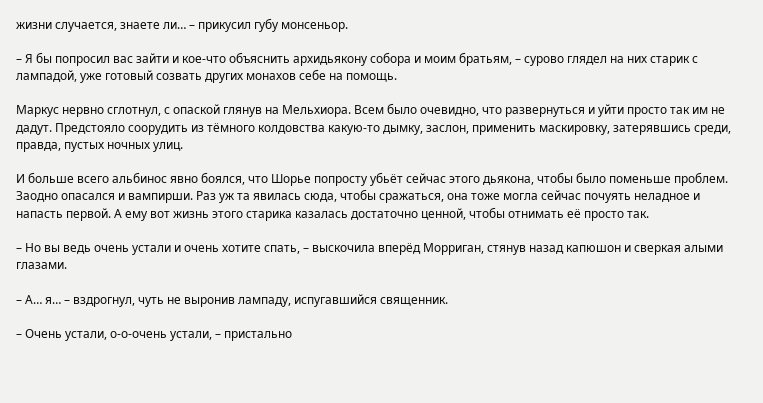жизни случается, знаете ли… – прикусил губу монсеньор.

– Я бы попросил вас зайти и кое-что объяснить архидьякону собора и моим братьям, – сурово глядел на них старик с лампадой, уже готовый созвать других монахов себе на помощь.

Маркус нервно сглотнул, с опаской глянув на Мельхиора. Всем было очевидно, что развернуться и уйти просто так им не дадут. Предстояло соорудить из тёмного колдовства какую-то дымку, заслон, применить маскировку, затерявшись среди, правда, пустых ночных улиц.

И больше всего альбинос явно боялся, что Шорье попросту убьёт сейчас этого дьякона, чтобы было поменьше проблем. Заодно опасался и вампирши. Раз уж та явилась сюда, чтобы сражаться, она тоже могла сейчас почуять неладное и напасть первой. А ему вот жизнь этого старика казалась достаточно ценной, чтобы отнимать её просто так.

– Но вы ведь очень устали и очень хотите спать, – выскочила вперёд Морриган, стянув назад капюшон и сверкая алыми глазами.

– А… я… – вздрогнул, чуть не выронив лампаду, испугавшийся священник.

– Очень устали, о-о-очень устали, – пристально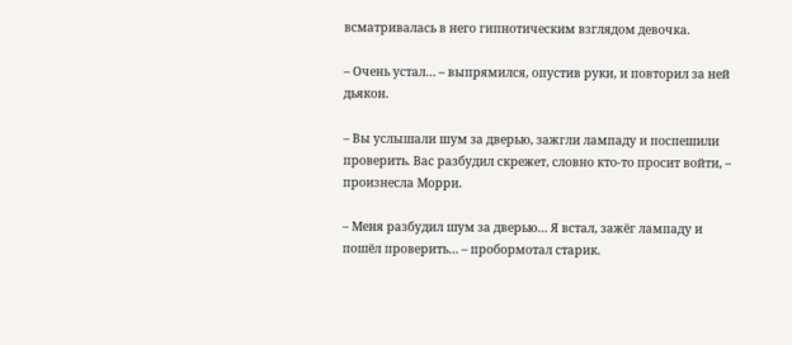всматривалась в него гипнотическим взглядом девочка.

– Очень устал… – выпрямился, опустив руки, и повторил за ней дьякон.

– Вы услышали шум за дверью, зажгли лампаду и поспешили проверить. Вас разбудил скрежет, словно кто-то просит войти, – произнесла Морри.

– Меня разбудил шум за дверью… Я встал, зажёг лампаду и пошёл проверить… – пробормотал старик.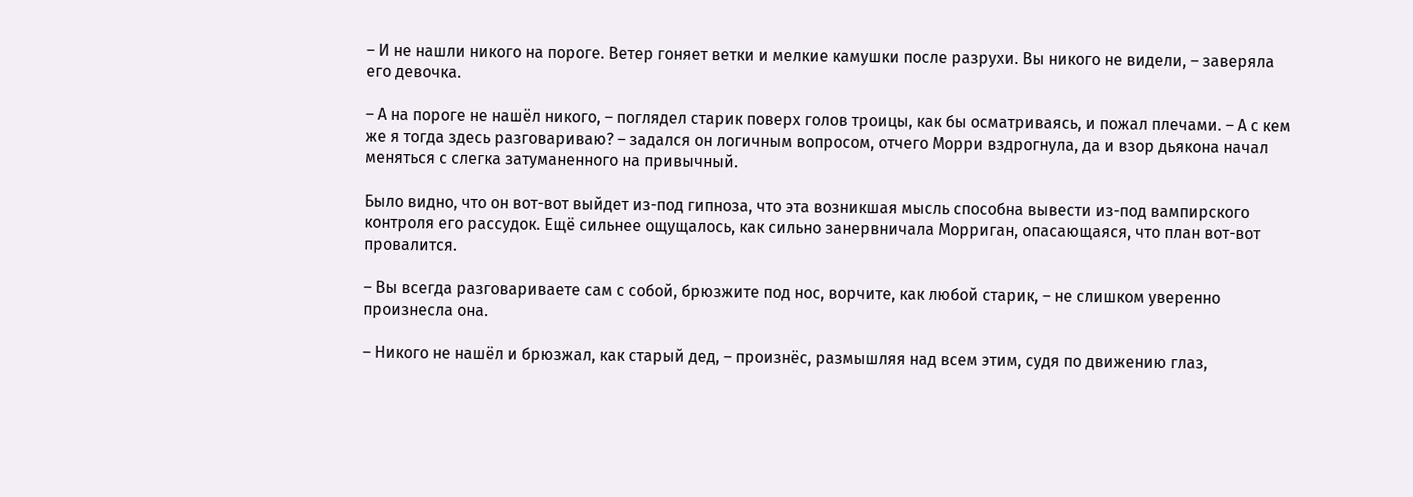– И не нашли никого на пороге. Ветер гоняет ветки и мелкие камушки после разрухи. Вы никого не видели, – заверяла его девочка.

– А на пороге не нашёл никого, – поглядел старик поверх голов троицы, как бы осматриваясь, и пожал плечами. – А с кем же я тогда здесь разговариваю? – задался он логичным вопросом, отчего Морри вздрогнула, да и взор дьякона начал меняться с слегка затуманенного на привычный.

Было видно, что он вот-вот выйдет из-под гипноза, что эта возникшая мысль способна вывести из-под вампирского контроля его рассудок. Ещё сильнее ощущалось, как сильно занервничала Морриган, опасающаяся, что план вот-вот провалится.

– Вы всегда разговариваете сам с собой, брюзжите под нос, ворчите, как любой старик, – не слишком уверенно произнесла она.

– Никого не нашёл и брюзжал, как старый дед, – произнёс, размышляя над всем этим, судя по движению глаз,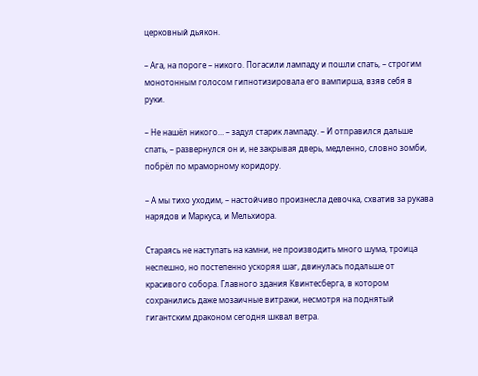церковный дьякон.

– Ага, на пороге – никого. Погасили лампаду и пошли спать, – строгим монотонным голосом гипнотизировала его вампирша, взяв себя в руки.

– Не нашёл никого… – задул старик лампаду. – И отправился дальше спать, – развернулся он и, не закрывая дверь, медленно, словно зомби, побрёл по мраморному коридору.

– А мы тихо уходим, – настойчиво произнесла девочка, схватив за рукава нарядов и Маркуса, и Мельхиора.

Стараясь не наступать на камни, не производить много шума, троица неспешно, но постепенно ускоряя шаг, двинулась подальше от красивого собора. Главного здания Квинтесберга, в котором сохранились даже мозаичные витражи, несмотря на поднятый гигантским драконом сегодня шквал ветра.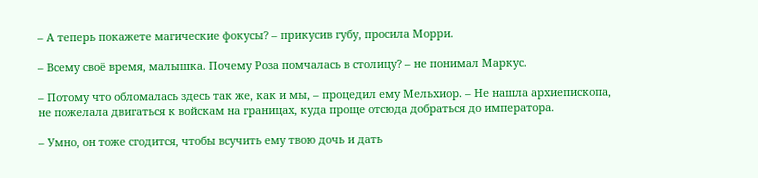– А теперь покажете магические фокусы? – прикусив губу, просила Морри.

– Всему своё время, малышка. Почему Роза помчалась в столицу? – не понимал Маркус.

– Потому что обломалась здесь так же, как и мы, – процедил ему Мельхиор. – Не нашла архиепископа, не пожелала двигаться к войскам на границах, куда проще отсюда добраться до императора.

– Умно, он тоже сгодится, чтобы всучить ему твою дочь и дать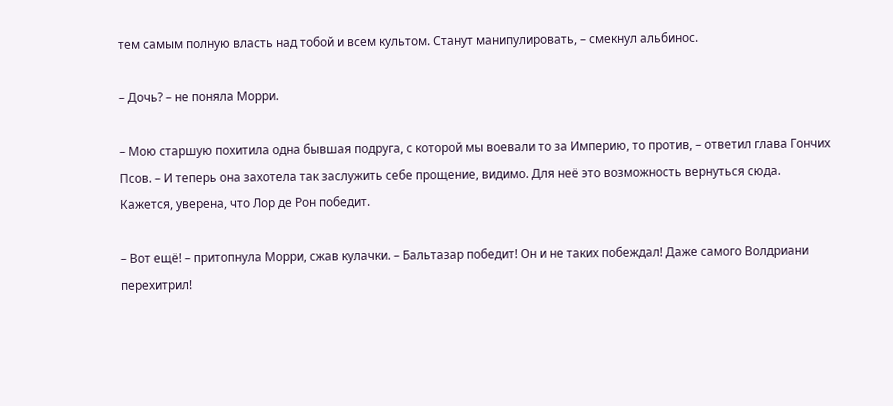тем самым полную власть над тобой и всем культом. Станут манипулировать, – смекнул альбинос.

– Дочь? – не поняла Морри.

– Мою старшую похитила одна бывшая подруга, с которой мы воевали то за Империю, то против, – ответил глава Гончих Псов. – И теперь она захотела так заслужить себе прощение, видимо. Для неё это возможность вернуться сюда. Кажется, уверена, что Лор де Рон победит.

– Вот ещё! – притопнула Морри, сжав кулачки. – Бальтазар победит! Он и не таких побеждал! Даже самого Волдриани перехитрил!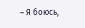– Я боюсь,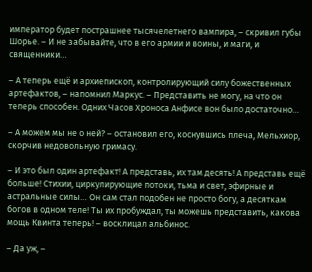император будет пострашнее тысячелетнего вампира, – скривил губы Шорье. – И не забывайте, что в его армии и воины, и маги, и священники…

– А теперь ещё и архиепископ, контролирующий силу божественных артефактов, – напомнил Маркус. – Представить не могу, на что он теперь способен. Одних Часов Хроноса Анфисе вон было достаточно…

– А можем мы не о ней? – остановил его, коснувшись плеча, Мельхиор, скорчив недовольную гримасу.

– И это был один артефакт! А представь, их там десять! А представь ещё больше! Стихии, циркулирующие потоки, тьма и свет, эфирные и астральные силы… Он сам стал подобен не просто богу, а десяткам богов в одном теле! Ты их пробуждал, ты можешь представить, какова мощь Квинта теперь! – восклицал альбинос.

– Да уж, –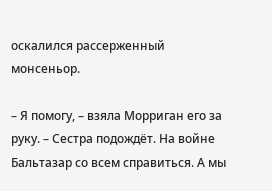оскалился рассерженный монсеньор.

– Я помогу, – взяла Морриган его за руку. – Сестра подождёт. На войне Бальтазар со всем справиться. А мы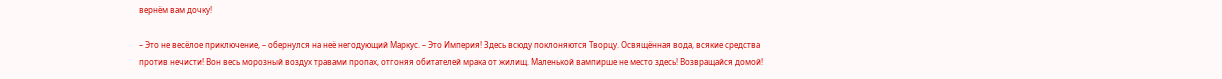вернём вам дочку!

– Это не весёлое приключение, – обернулся на неё негодующий Маркус. – Это Империя! Здесь всюду поклоняются Творцу. Освящённая вода, всякие средства против нечисти! Вон весь морозный воздух травами пропах, отгоняя обитателей мрака от жилищ. Маленькой вампирше не место здесь! Возвращайся домой!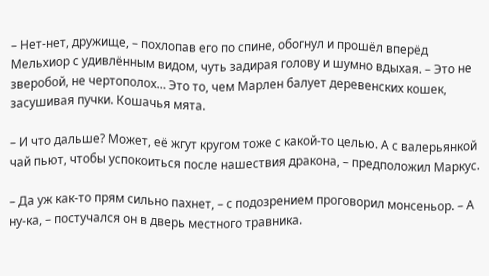– Нет-нет, дружище, – похлопав его по спине, обогнул и прошёл вперёд Мельхиор с удивлённым видом, чуть задирая голову и шумно вдыхая. – Это не зверобой, не чертополох… Это то, чем Марлен балует деревенских кошек, засушивая пучки. Кошачья мята.

– И что дальше? Может, её жгут кругом тоже с какой-то целью. А с валерьянкой чай пьют, чтобы успокоиться после нашествия дракона, – предположил Маркус.

– Да уж как-то прям сильно пахнет, – с подозрением проговорил монсеньор. – А ну-ка, – постучался он в дверь местного травника.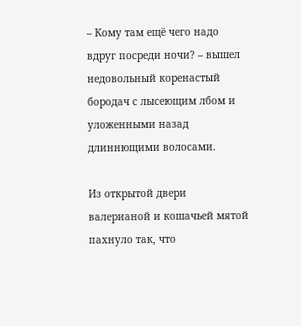– Кому там ещё чего надо вдруг посреди ночи? – вышел недовольный коренастый бородач с лысеющим лбом и уложенными назад длиннющими волосами.

Из открытой двери валерианой и кошачьей мятой пахнуло так, что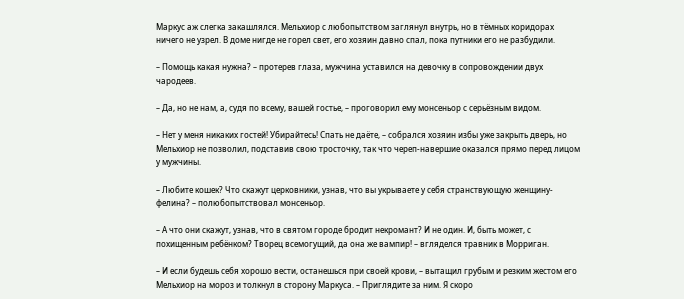Маркус аж слегка закашлялся. Мельхиор с любопытством заглянул внутрь, но в тёмных коридорах ничего не узрел. В доме нигде не горел свет, его хозяин давно спал, пока путники его не разбудили.

– Помощь какая нужна? – протерев глаза, мужчина уставился на девочку в сопровождении двух чародеев.

– Да, но не нам, а, судя по всему, вашей гостье, – проговорил ему монсеньор с серьёзным видом.

– Нет у меня никаких гостей! Убирайтесь! Спать не даёте, – собрался хозяин избы уже закрыть дверь, но Мельхиор не позволил, подставив свою тросточку, так что череп-навершие оказался прямо перед лицом у мужчины.

– Любите кошек? Что скажут церковники, узнав, что вы укрываете у себя странствующую женщину-фелина? – полюбопытствовал монсеньор.

– А что они скажут, узнав, что в святом городе бродит некромант? И не один. И, быть может, с похищенным ребёнком? Творец всемогущий, да она же вампир! – вгляделся травник в Морриган.

– И если будешь себя хорошо вести, останешься при своей крови, – вытащил грубым и резким жестом его Мельхиор на мороз и толкнул в сторону Маркуса. – Приглядите за ним. Я скоро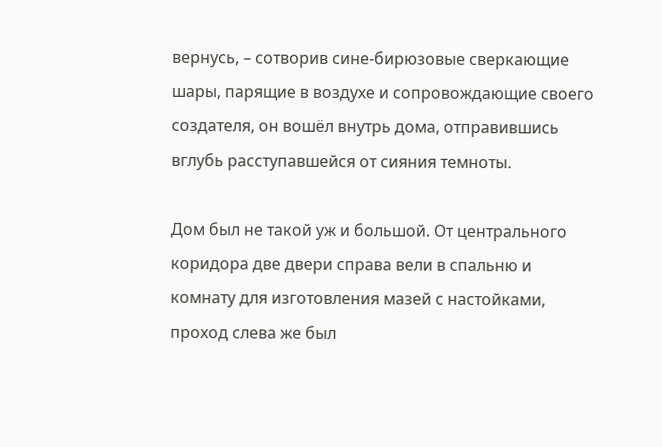вернусь, – сотворив сине-бирюзовые сверкающие шары, парящие в воздухе и сопровождающие своего создателя, он вошёл внутрь дома, отправившись вглубь расступавшейся от сияния темноты.

Дом был не такой уж и большой. От центрального коридора две двери справа вели в спальню и комнату для изготовления мазей с настойками, проход слева же был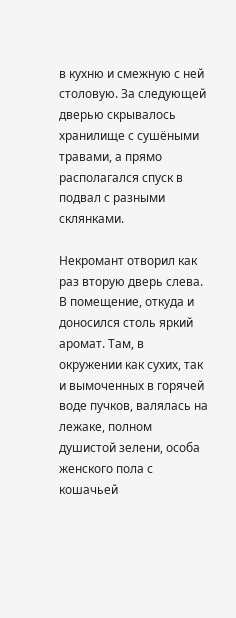в кухню и смежную с ней столовую. За следующей дверью скрывалось хранилище с сушёными травами, а прямо располагался спуск в подвал с разными склянками.

Некромант отворил как раз вторую дверь слева. В помещение, откуда и доносился столь яркий аромат. Там, в окружении как сухих, так и вымоченных в горячей воде пучков, валялась на лежаке, полном душистой зелени, особа женского пола с кошачьей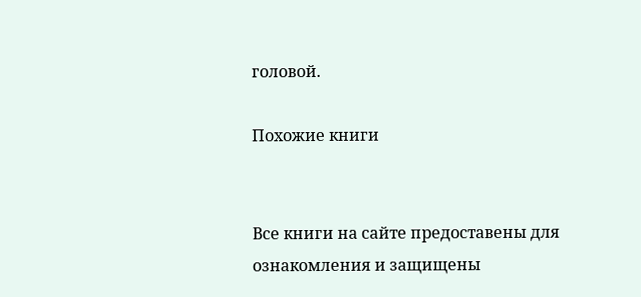головой.

Похожие книги


Все книги на сайте предоставены для ознакомления и защищены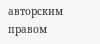авторским правом